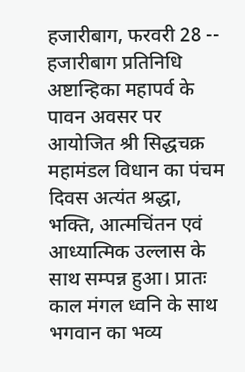हजारीबाग, फरवरी 28 -- हजारीबाग प्रतिनिधि अष्टान्हिका महापर्व के पावन अवसर पर आयोजित श्री सिद्धचक्र महामंडल विधान का पंचम दिवस अत्यंत श्रद्धा, भक्ति, आत्मचिंतन एवं आध्यात्मिक उल्लास के साथ सम्पन्न हुआ। प्रातः काल मंगल ध्वनि के साथ भगवान का भव्य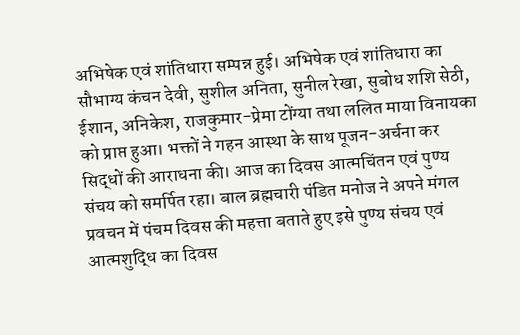अभिषेक एवं शांतिधारा सम्पन्न हुई। अभिषेक एवं शांतिधारा का सौभाग्य कंचन देवी, सुशील अनिता, सुनील रेखा, सुबोध शशि सेठी, ईशान, अनिकेश, राजकुमार-प्रेमा टोंग्या तथा ललित माया विनायका को प्राप्त हुआ। भक्तों ने गहन आस्था के साथ पूजन-अर्चना कर सिद्धों की आराधना की। आज का दिवस आत्मचिंतन एवं पुण्य संचय को समर्पित रहा। बाल ब्रह्मचारी पंडित मनोज ने अपने मंगल प्रवचन में पंचम दिवस की महत्ता बताते हुए इसे पुण्य संचय एवं आत्मशुद्धि का दिवस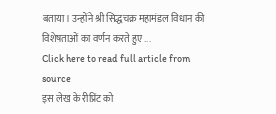बताया। उन्होंने श्री सिद्धचक्र महामंडल विधान की विशेषताओं का वर्णन करते हुए ...
Click here to read full article from source
इस लेख के रीप्रिंट को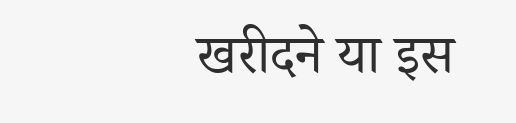खरीदने या इस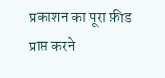प्रकाशन का पूरा फ़ीड प्राप्त करने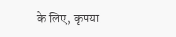के लिए, कृपया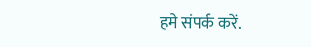हमे संपर्क करें.